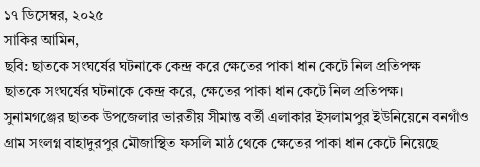১৭ ডিসেম্বর, ২০২৫
সাকির আমিন,
ছবি: ছাতকে সংঘর্ষের ঘটনাকে কেন্দ্র করে ক্ষেতের পাকা ধান কেটে নিল প্রতিপক্ষ
ছাতকে সংঘর্ষের ঘটনাকে কেন্দ্র করে, ক্ষেতের পাকা ধান কেটে নিল প্রতিপক্ষ।
সুনামগঞ্জের ছাতক উপজেলার ভারতীয় সীমান্ত বর্তী এলাকার ইসলামপুর ইউনিয়েনে বনগাঁও গ্রাম সংলগ্ন বাহাদুরপুর মৌজাস্থিত ফসলি মাঠ থেকে ক্ষেতের পাকা ধান কেটে নিয়েছে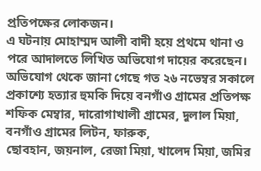প্রতিপক্ষের লোকজন।
এ ঘটনায় মোহাম্মদ আলী বাদী হয়ে প্রথমে থানা ও পরে আদালতে লিখিত অভিযোগ দায়ের করেছেন। অভিযোগ থেকে জানা গেছে গত ২৬ নভেম্বর সকালে প্রকাশ্যে হত্যার হুমকি দিয়ে বনগাঁও গ্রামের প্রতিপক্ষ শফিক মেম্বার, দারোগাখালী গ্রামের, দুলাল মিয়া, বনগাঁও গ্রামের লিটন, ফারুক,
ছোবহান, জয়নাল, রেজা মিয়া, খালেদ মিয়া, জমির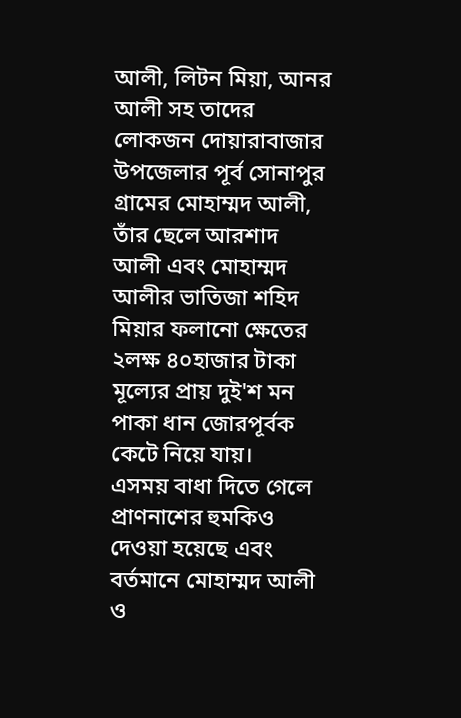আলী, লিটন মিয়া, আনর আলী সহ তাদের লোকজন দোয়ারাবাজার উপজেলার পূর্ব সোনাপুর গ্রামের মোহাম্মদ আলী, তাঁর ছেলে আরশাদ আলী এবং মোহাম্মদ আলীর ভাতিজা শহিদ মিয়ার ফলানো ক্ষেতের ২লক্ষ ৪০হাজার টাকা মূল্যের প্রায় দুই'শ মন পাকা ধান জোরপূর্বক কেটে নিয়ে যায়।
এসময় বাধা দিতে গেলে প্রাণনাশের হুমকিও দেওয়া হয়েছে এবং বর্তমানে মোহাম্মদ আলী ও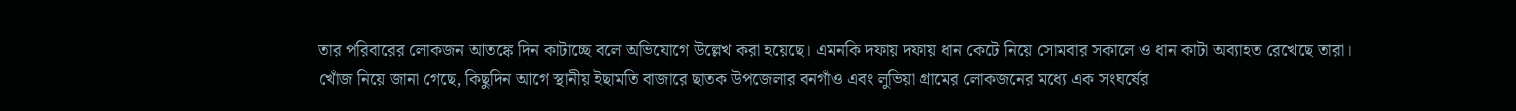তার পরিবারের লোকজন আতঙ্কে দিন কাটাচ্ছে বলে অভিযোগে উল্লেখ করা হয়েছে। এমনকি দফায় দফায় ধান কেটে নিয়ে সোমবার সকালে ও ধান কাটা অব্যাহত রেখেছে তারা।
খোঁজ নিয়ে জানা গেছে, কিছুদিন আগে স্থানীয় ইছামতি বাজারে ছাতক উপজেলার বনগাঁও এবং লুভিয়া গ্রামের লোকজনের মধ্যে এক সংঘর্ষের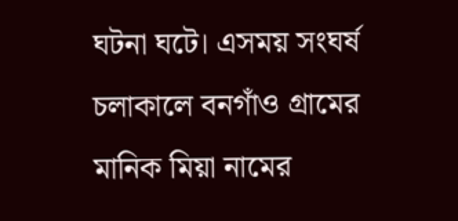ঘটনা ঘটে। এসময় সংঘর্ষ চলাকালে বনগাঁও গ্রামের মানিক মিয়া নামের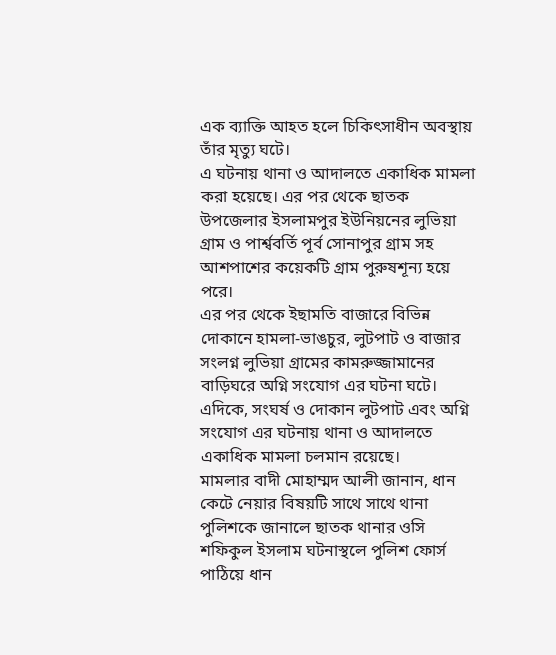এক ব্যাক্তি আহত হলে চিকিৎসাধীন অবস্থায় তাঁর মৃত্যু ঘটে।
এ ঘটনায় থানা ও আদালতে একাধিক মামলা করা হয়েছে। এর পর থেকে ছাতক উপজেলার ইসলামপুর ইউনিয়নের লুভিয়া গ্রাম ও পার্শ্ববর্তি পূর্ব সোনাপুর গ্রাম সহ আশপাশের কয়েকটি গ্রাম পুরুষশূন্য হয়ে পরে।
এর পর থেকে ইছামতি বাজারে বিভিন্ন দোকানে হামলা-ভাঙচুর, লুটপাট ও বাজার সংলগ্ন লুভিয়া গ্রামের কামরুজ্জামানের বাড়িঘরে অগ্নি সংযোগ এর ঘটনা ঘটে। এদিকে, সংঘর্ষ ও দোকান লুটপাট এবং অগ্নি সংযোগ এর ঘটনায় থানা ও আদালতে একাধিক মামলা চলমান রয়েছে।
মামলার বাদী মোহাম্মদ আলী জানান, ধান কেটে নেয়ার বিষয়টি সাথে সাথে থানা পুলিশকে জানালে ছাতক থানার ওসি শফিকুল ইসলাম ঘটনাস্থলে পুলিশ ফোর্স পাঠিয়ে ধান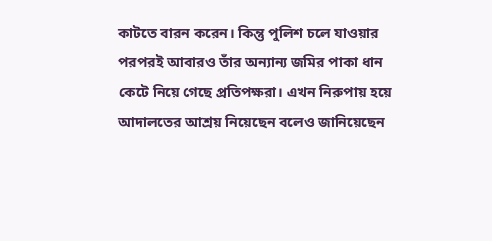কাটতে বারন করেন। কিন্তু পুলিশ চলে যাওয়ার পরপরই আবারও তাঁর অন্যান্য জমির পাকা ধান কেটে নিয়ে গেছে প্রতিপক্ষরা। এখন নিরুপায় হয়ে আদালতের আশ্রয় নিয়েছেন বলেও জানিয়েছেন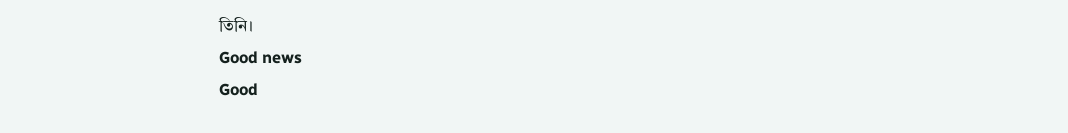তিনি।
Good news
Good